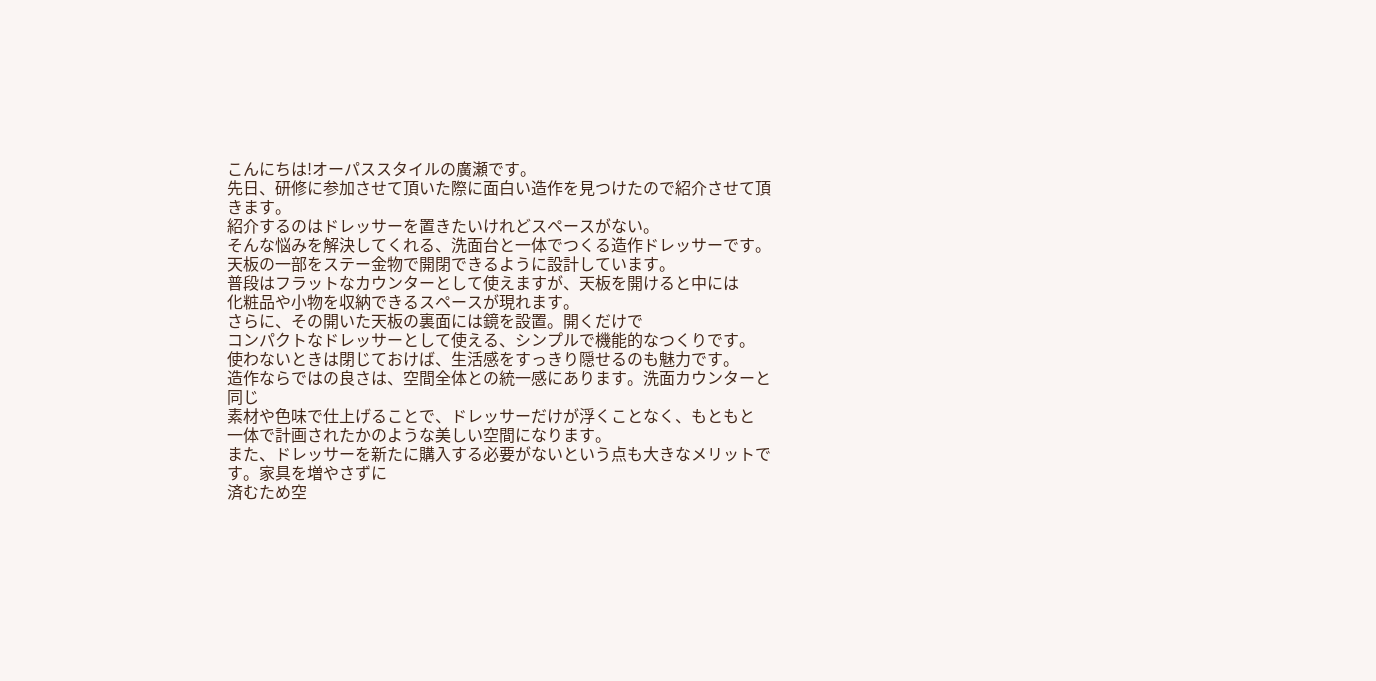こんにちは!オーパススタイルの廣瀬です。
先日、研修に参加させて頂いた際に面白い造作を見つけたので紹介させて頂きます。
紹介するのはドレッサーを置きたいけれどスペースがない。
そんな悩みを解決してくれる、洗面台と一体でつくる造作ドレッサーです。
天板の一部をステー金物で開閉できるように設計しています。
普段はフラットなカウンターとして使えますが、天板を開けると中には
化粧品や小物を収納できるスペースが現れます。
さらに、その開いた天板の裏面には鏡を設置。開くだけで
コンパクトなドレッサーとして使える、シンプルで機能的なつくりです。
使わないときは閉じておけば、生活感をすっきり隠せるのも魅力です。
造作ならではの良さは、空間全体との統一感にあります。洗面カウンターと同じ
素材や色味で仕上げることで、ドレッサーだけが浮くことなく、もともと
一体で計画されたかのような美しい空間になります。
また、ドレッサーを新たに購入する必要がないという点も大きなメリットです。家具を増やさずに
済むため空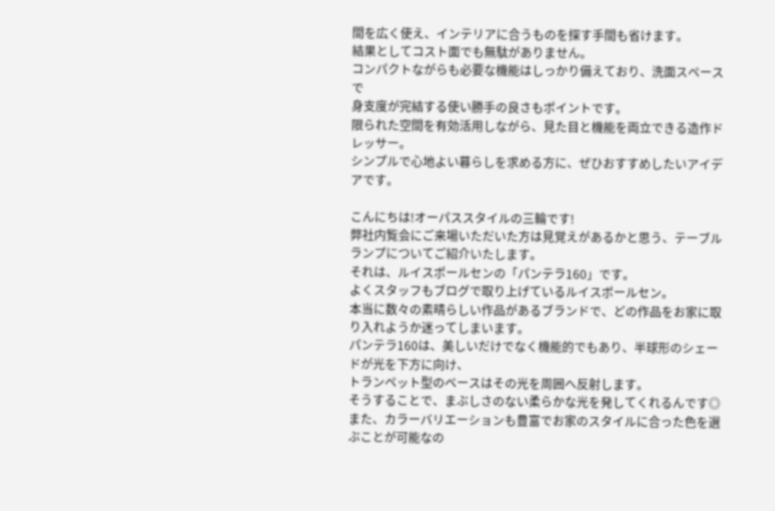間を広く使え、インテリアに合うものを探す手間も省けます。
結果としてコスト面でも無駄がありません。
コンパクトながらも必要な機能はしっかり備えており、洗面スペースで
身支度が完結する使い勝手の良さもポイントです。
限られた空間を有効活用しながら、見た目と機能を両立できる造作ドレッサー。
シンプルで心地よい暮らしを求める方に、ぜひおすすめしたいアイデアです。

こんにちは!オーパススタイルの三輪です!
弊社内覧会にご来場いただいた方は見覚えがあるかと思う、テーブルランプについてご紹介いたします。
それは、ルイスポールセンの「パンテラ160」です。
よくスタッフもブログで取り上げているルイスポールセン。
本当に数々の素晴らしい作品があるブランドで、どの作品をお家に取り入れようか迷ってしまいます。
パンテラ160は、美しいだけでなく機能的でもあり、半球形のシェードが光を下方に向け、
トランペット型のベースはその光を周囲へ反射します。
そうすることで、まぶしさのない柔らかな光を発してくれるんです◎
また、カラーバリエーションも豊富でお家のスタイルに合った色を選ぶことが可能なの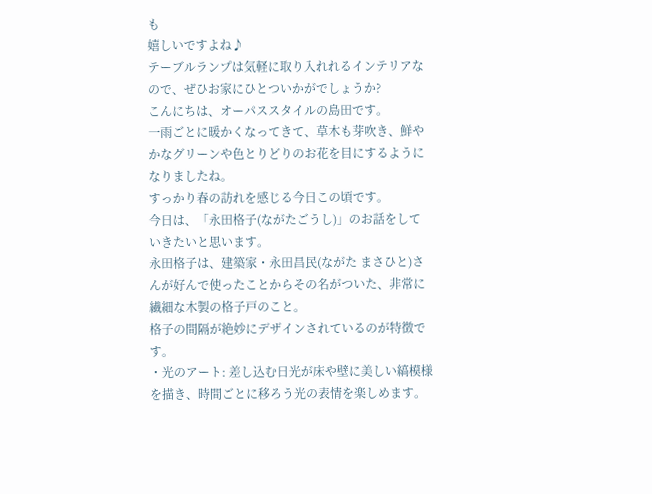も
嬉しいですよね♪
テーブルランプは気軽に取り入れれるインテリアなので、ぜひお家にひとついかがでしょうか?
こんにちは、オーパススタイルの島田です。
一雨ごとに暖かくなってきて、草木も芽吹き、鮮やかなグリーンや色とりどりのお花を目にするようになりましたね。
すっかり春の訪れを感じる今日この頃です。
今日は、「永田格子(ながたごうし)」のお話をしていきたいと思います。
永田格子は、建築家・永田昌民(ながた まさひと)さんが好んで使ったことからその名がついた、非常に繊細な木製の格子戸のこと。
格子の間隔が絶妙にデザインされているのが特徴です。
・光のアート: 差し込む日光が床や壁に美しい縞模様を描き、時間ごとに移ろう光の表情を楽しめます。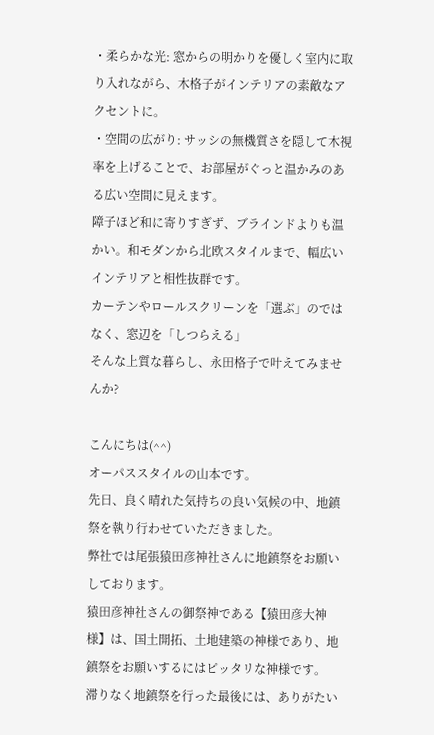・柔らかな光: 窓からの明かりを優しく室内に取り入れながら、木格子がインテリアの素敵なアクセントに。
・空間の広がり: サッシの無機質さを隠して木視率を上げることで、お部屋がぐっと温かみのある広い空間に見えます。
障子ほど和に寄りすぎず、ブラインドよりも温かい。和モダンから北欧スタイルまで、幅広いインテリアと相性抜群です。
カーテンやロールスクリーンを「選ぶ」のではなく、窓辺を「しつらえる」
そんな上質な暮らし、永田格子で叶えてみませんか?

こんにちは(^^)
オーパススタイルの山本です。
先日、良く晴れた気持ちの良い気候の中、地鎮祭を執り行わせていただきました。
弊社では尾張猿田彦神社さんに地鎮祭をお願いしております。
猿田彦神社さんの御祭神である【猿田彦大神様】は、国土開拓、土地建築の神様であり、地鎮祭をお願いするにはピッタリな神様です。
滞りなく地鎮祭を行った最後には、ありがたい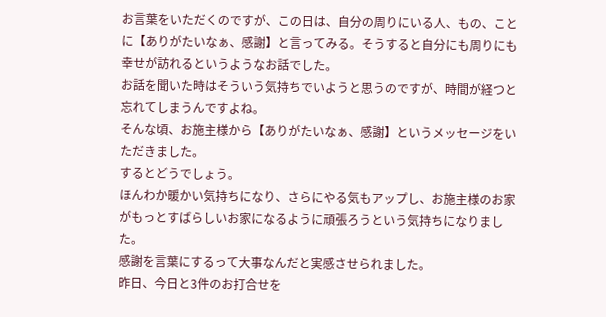お言葉をいただくのですが、この日は、自分の周りにいる人、もの、ことに【ありがたいなぁ、感謝】と言ってみる。そうすると自分にも周りにも幸せが訪れるというようなお話でした。
お話を聞いた時はそういう気持ちでいようと思うのですが、時間が経つと忘れてしまうんですよね。
そんな頃、お施主様から【ありがたいなぁ、感謝】というメッセージをいただきました。
するとどうでしょう。
ほんわか暖かい気持ちになり、さらにやる気もアップし、お施主様のお家がもっとすばらしいお家になるように頑張ろうという気持ちになりました。
感謝を言葉にするって大事なんだと実感させられました。
昨日、今日と3件のお打合せを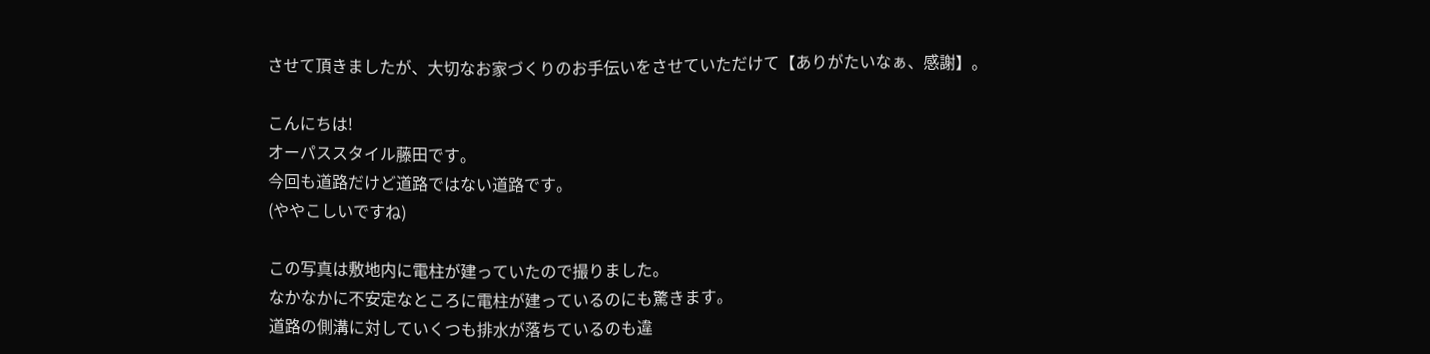させて頂きましたが、大切なお家づくりのお手伝いをさせていただけて【ありがたいなぁ、感謝】。

こんにちは!
オーパススタイル藤田です。
今回も道路だけど道路ではない道路です。
(ややこしいですね)

この写真は敷地内に電柱が建っていたので撮りました。
なかなかに不安定なところに電柱が建っているのにも驚きます。
道路の側溝に対していくつも排水が落ちているのも違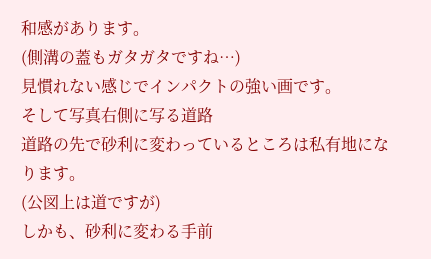和感があります。
(側溝の蓋もガタガタですね…)
見慣れない感じでインパクトの強い画です。
そして写真右側に写る道路
道路の先で砂利に変わっているところは私有地になります。
(公図上は道ですが)
しかも、砂利に変わる手前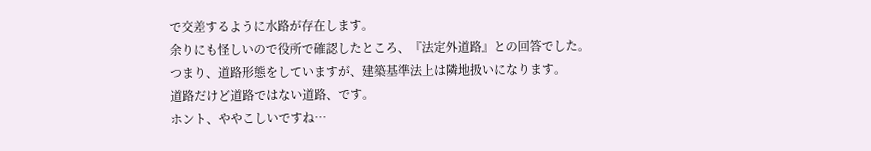で交差するように水路が存在します。
余りにも怪しいので役所で確認したところ、『法定外道路』との回答でした。
つまり、道路形態をしていますが、建築基準法上は隣地扱いになります。
道路だけど道路ではない道路、です。
ホント、ややこしいですね…